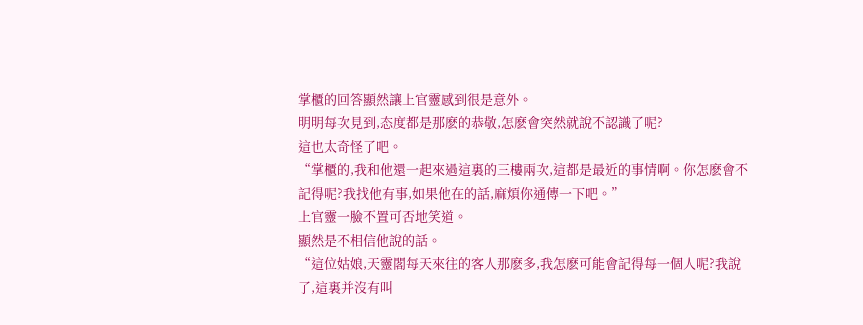掌櫃的回答顯然讓上官靈感到很是意外。
明明每次見到,态度都是那麽的恭敬,怎麽會突然就說不認識了呢?
這也太奇怪了吧。
“掌櫃的,我和他還一起來過這裏的三樓兩次,這都是最近的事情啊。你怎麽會不記得呢?我找他有事,如果他在的話,麻煩你通傳一下吧。”
上官靈一臉不置可否地笑道。
顯然是不相信他說的話。
“這位姑娘,天靈閣每天來往的客人那麽多,我怎麽可能會記得每一個人呢?我說了,這裏并沒有叫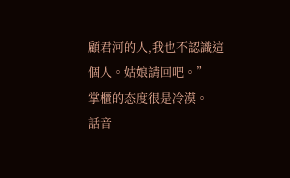顧君河的人,我也不認識這個人。姑娘請回吧。”
掌櫃的态度很是冷漠。
話音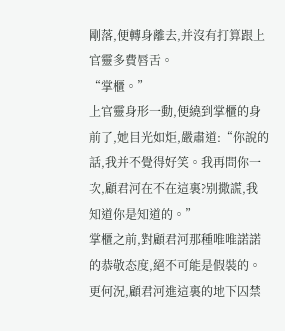剛落,便轉身離去,并沒有打算跟上官靈多費唇舌。
“掌櫃。”
上官靈身形一動,便繞到掌櫃的身前了,她目光如炬,嚴肅道:“你說的話,我并不覺得好笑。我再問你一次,顧君河在不在這裏?别撒謊,我知道你是知道的。”
掌櫃之前,對顧君河那種唯唯諾諾的恭敬态度,絕不可能是假裝的。
更何況,顧君河進這裏的地下囚禁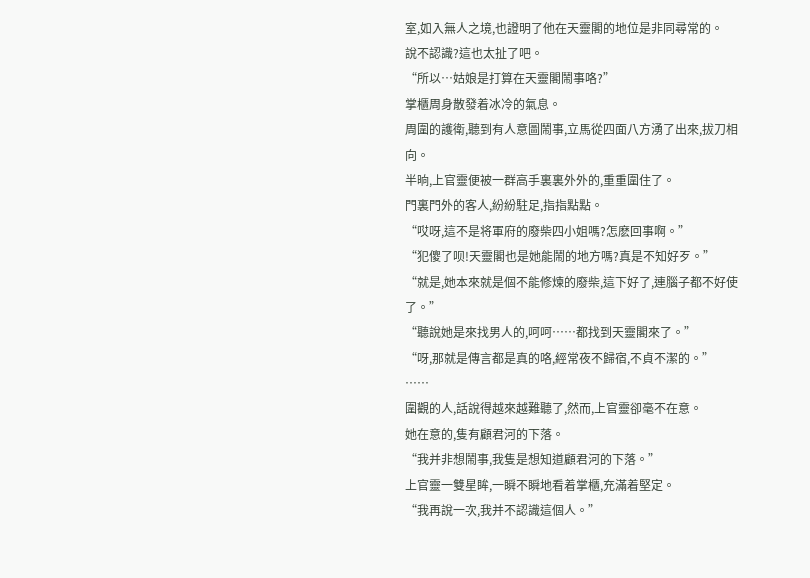室,如入無人之境,也證明了他在天靈閣的地位是非同尋常的。
說不認識?這也太扯了吧。
“所以…姑娘是打算在天靈閣鬧事咯?”
掌櫃周身散發着冰冷的氣息。
周圍的護衛,聽到有人意圖鬧事,立馬從四面八方湧了出來,拔刀相向。
半晌,上官靈便被一群高手裏裏外外的,重重圍住了。
門裏門外的客人,紛紛駐足,指指點點。
“哎呀,這不是将軍府的廢柴四小姐嗎?怎麽回事啊。”
“犯傻了呗!天靈閣也是她能鬧的地方嗎?真是不知好歹。”
“就是,她本來就是個不能修煉的廢柴,這下好了,連腦子都不好使了。”
“聽說她是來找男人的,呵呵……都找到天靈閣來了。”
“呀,那就是傳言都是真的咯,經常夜不歸宿,不貞不潔的。”
……
圍觀的人,話說得越來越難聽了,然而,上官靈卻毫不在意。
她在意的,隻有顧君河的下落。
“我并非想鬧事,我隻是想知道顧君河的下落。”
上官靈一雙星眸,一瞬不瞬地看着掌櫃,充滿着堅定。
“我再說一次,我并不認識這個人。”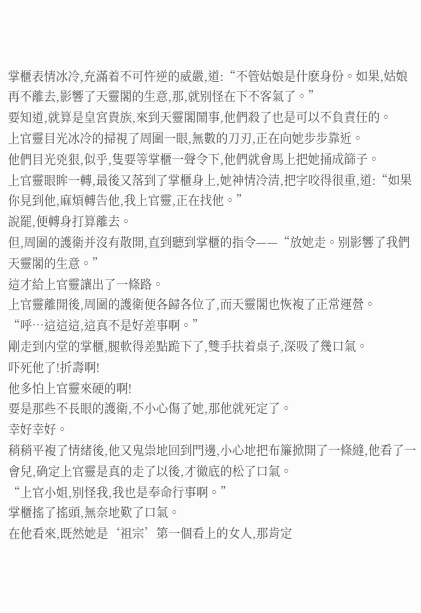掌櫃表情冰冷,充滿着不可忤逆的威嚴,道:“不管姑娘是什麽身份。如果,姑娘再不離去,影響了天靈閣的生意,那,就别怪在下不客氣了。”
要知道,就算是皇宮貴族,來到天靈閣鬧事,他們殺了也是可以不負責任的。
上官靈目光冰冷的掃視了周圍一眼,無數的刀刃,正在向她步步靠近。
他們目光兇狠,似乎,隻要等掌櫃一聲令下,他們就會馬上把她捅成篩子。
上官靈眼眸一轉,最後又落到了掌櫃身上,她神情冷清,把字咬得很重,道:“如果你見到他,麻煩轉告他,我上官靈,正在找他。”
說罷,便轉身打算離去。
但,周圍的護衛并沒有散開,直到聽到掌櫃的指令——“放她走。别影響了我們天靈閣的生意。”
這才給上官靈讓出了一條路。
上官靈離開後,周圍的護衛便各歸各位了,而天靈閣也恢複了正常運營。
“呼…這這這,這真不是好差事啊。”
剛走到内堂的掌櫃,腿軟得差點跪下了,雙手扶着桌子,深吸了幾口氣。
吓死他了!折壽啊!
他多怕上官靈來硬的啊!
要是那些不長眼的護衛,不小心傷了她,那他就死定了。
幸好幸好。
稍稍平複了情緒後,他又鬼祟地回到門邊,小心地把布簾掀開了一條縫,他看了一會兒,确定上官靈是真的走了以後,才徹底的松了口氣。
“上官小姐,别怪我,我也是奉命行事啊。”
掌櫃搖了搖頭,無奈地歎了口氣。
在他看來,既然她是‘祖宗’第一個看上的女人,那肯定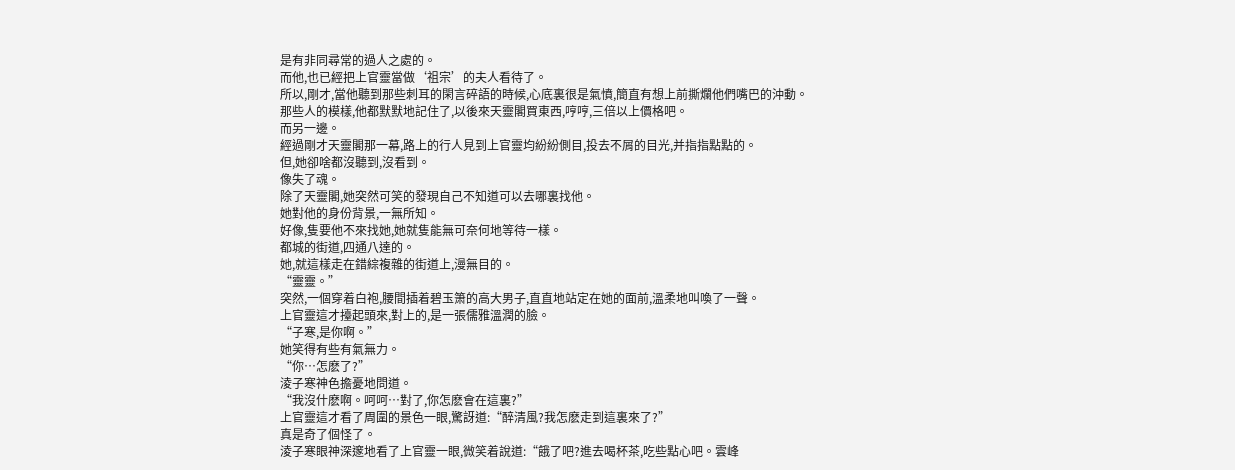是有非同尋常的過人之處的。
而他,也已經把上官靈當做‘祖宗’的夫人看待了。
所以,剛才,當他聽到那些刺耳的閑言碎語的時候,心底裏很是氣憤,簡直有想上前撕爛他們嘴巴的沖動。
那些人的模樣,他都默默地記住了,以後來天靈閣買東西,哼哼,三倍以上價格吧。
而另一邊。
經過剛才天靈閣那一幕,路上的行人見到上官靈均紛紛側目,投去不屑的目光,并指指點點的。
但,她卻啥都沒聽到,沒看到。
像失了魂。
除了天靈閣,她突然可笑的發現自己不知道可以去哪裏找他。
她對他的身份背景,一無所知。
好像,隻要他不來找她,她就隻能無可奈何地等待一樣。
都城的街道,四通八達的。
她,就這樣走在錯綜複雜的街道上,漫無目的。
“靈靈。”
突然,一個穿着白袍,腰間插着碧玉箫的高大男子,直直地站定在她的面前,溫柔地叫喚了一聲。
上官靈這才擡起頭來,對上的,是一張儒雅溫潤的臉。
“子寒,是你啊。”
她笑得有些有氣無力。
“你…怎麽了?”
淩子寒神色擔憂地問道。
“我沒什麽啊。呵呵…對了,你怎麽會在這裏?”
上官靈這才看了周圍的景色一眼,驚訝道:“醉清風?我怎麽走到這裏來了?”
真是奇了個怪了。
淩子寒眼神深邃地看了上官靈一眼,微笑着說道:“餓了吧?進去喝杯茶,吃些點心吧。雲峰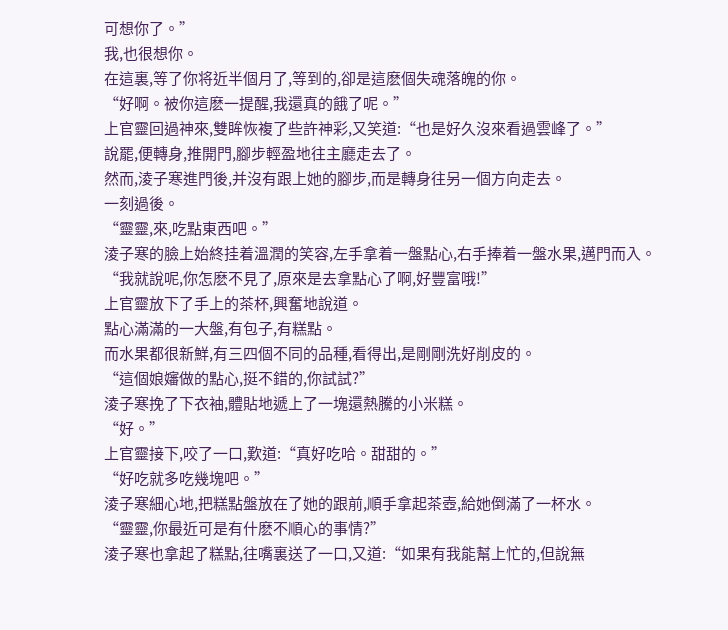可想你了。”
我,也很想你。
在這裏,等了你将近半個月了,等到的,卻是這麽個失魂落魄的你。
“好啊。被你這麽一提醒,我還真的餓了呢。”
上官靈回過神來,雙眸恢複了些許神彩,又笑道:“也是好久沒來看過雲峰了。”
說罷,便轉身,推開門,腳步輕盈地往主廳走去了。
然而,淩子寒進門後,并沒有跟上她的腳步,而是轉身往另一個方向走去。
一刻過後。
“靈靈,來,吃點東西吧。”
淩子寒的臉上始終挂着溫潤的笑容,左手拿着一盤點心,右手捧着一盤水果,邁門而入。
“我就說呢,你怎麽不見了,原來是去拿點心了啊,好豐富哦!”
上官靈放下了手上的茶杯,興奮地說道。
點心滿滿的一大盤,有包子,有糕點。
而水果都很新鮮,有三四個不同的品種,看得出,是剛剛洗好削皮的。
“這個娘嬸做的點心,挺不錯的,你試試?”
淩子寒挽了下衣袖,體貼地遞上了一塊還熱騰的小米糕。
“好。”
上官靈接下,咬了一口,歎道:“真好吃哈。甜甜的。”
“好吃就多吃幾塊吧。”
淩子寒細心地,把糕點盤放在了她的跟前,順手拿起茶壺,給她倒滿了一杯水。
“靈靈,你最近可是有什麽不順心的事情?”
淩子寒也拿起了糕點,往嘴裏送了一口,又道:“如果有我能幫上忙的,但說無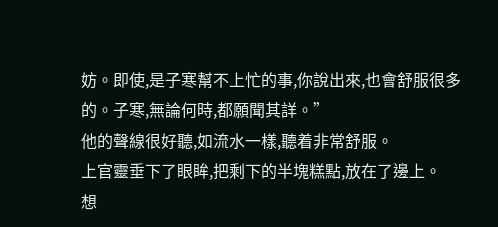妨。即使,是子寒幫不上忙的事,你說出來,也會舒服很多的。子寒,無論何時,都願聞其詳。”
他的聲線很好聽,如流水一樣,聽着非常舒服。
上官靈垂下了眼眸,把剩下的半塊糕點,放在了邊上。
想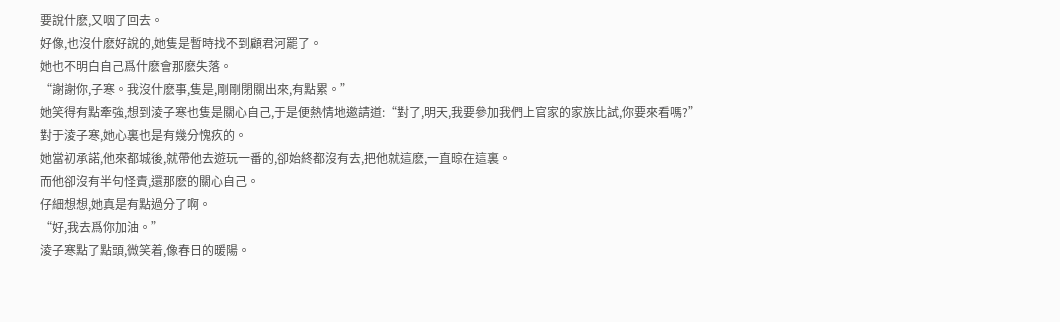要說什麽,又咽了回去。
好像,也沒什麽好說的,她隻是暫時找不到顧君河罷了。
她也不明白自己爲什麽會那麽失落。
“謝謝你,子寒。我沒什麽事,隻是,剛剛閉關出來,有點累。”
她笑得有點牽強,想到淩子寒也隻是關心自己,于是便熱情地邀請道:“對了,明天,我要參加我們上官家的家族比試,你要來看嗎?”
對于淩子寒,她心裏也是有幾分愧疚的。
她當初承諾,他來都城後,就帶他去遊玩一番的,卻始終都沒有去,把他就這麽,一直晾在這裏。
而他卻沒有半句怪責,還那麽的關心自己。
仔細想想,她真是有點過分了啊。
“好,我去爲你加油。”
淩子寒點了點頭,微笑着,像春日的暖陽。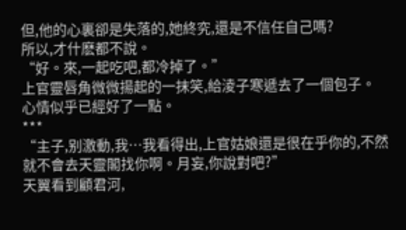但,他的心裏卻是失落的,她終究,還是不信任自己嗎?
所以,才什麽都不說。
“好。來,一起吃吧,都冷掉了。”
上官靈唇角微微揚起的一抹笑,給淩子寒遞去了一個包子。
心情似乎已經好了一點。
***
“主子,别激動,我…我看得出,上官姑娘還是很在乎你的,不然就不會去天靈閣找你啊。月妄,你說對吧?”
天翼看到顧君河,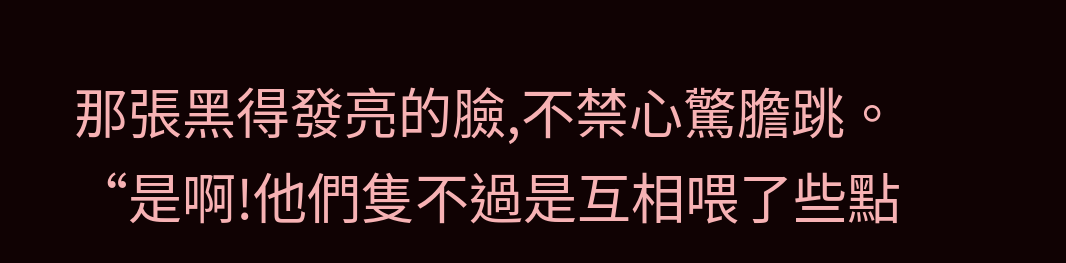那張黑得發亮的臉,不禁心驚膽跳。
“是啊!他們隻不過是互相喂了些點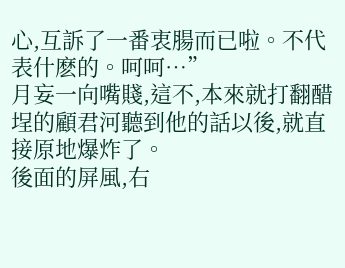心,互訴了一番衷腸而已啦。不代表什麽的。呵呵…”
月妄一向嘴賤,這不,本來就打翻醋埕的顧君河聽到他的話以後,就直接原地爆炸了。
後面的屏風,右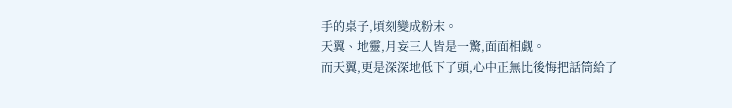手的桌子,頃刻變成粉末。
天翼、地靈,月妄三人皆是一驚,面面相觑。
而天翼,更是深深地低下了頭,心中正無比後悔把話筒給了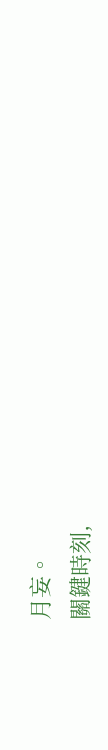月妄。
關鍵時刻,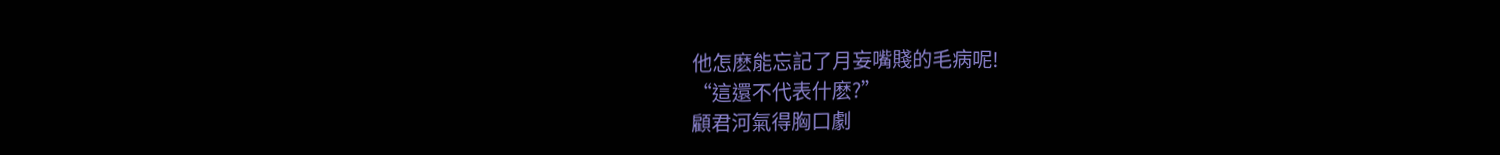他怎麽能忘記了月妄嘴賤的毛病呢!
“這還不代表什麽?”
顧君河氣得胸口劇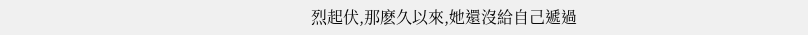烈起伏,那麽久以來,她還沒給自己遞過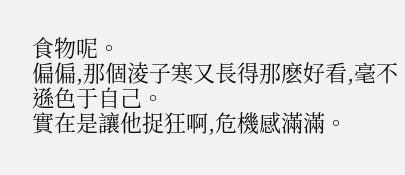食物呢。
偏偏,那個淩子寒又長得那麽好看,毫不遜色于自己。
實在是讓他捉狂啊,危機感滿滿。